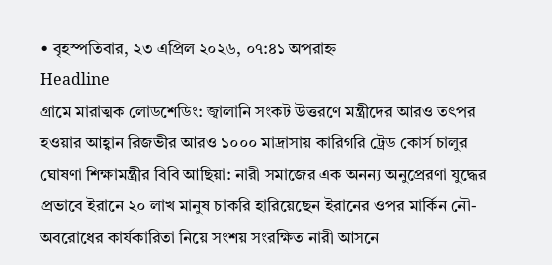• বৃহস্পতিবার, ২৩ এপ্রিল ২০২৬, ০৭:৪১ অপরাহ্ন
Headline
গ্রামে মারাত্মক লোডশেডিং: জ্বালানি সংকট উত্তরণে মন্ত্রীদের আরও তৎপর হওয়ার আহ্বান রিজভীর আরও ১০০০ মাদ্রাসায় কারিগরি ট্রেড কোর্স চালুর ঘোষণা শিক্ষামন্ত্রীর বিবি আছিয়া: নারী সমাজের এক অনন্য অনুপ্রেরণা যুদ্ধের প্রভাবে ইরানে ২০ লাখ মানুষ চাকরি হারিয়েছেন ইরানের ওপর মার্কিন নৌ-অবরোধের কার্যকারিতা নিয়ে সংশয় সংরক্ষিত নারী আসনে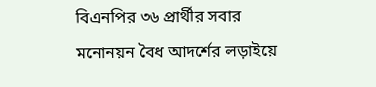বিএনপির ৩৬ প্রার্থীর সবার মনোনয়ন বৈধ আদর্শের লড়াইয়ে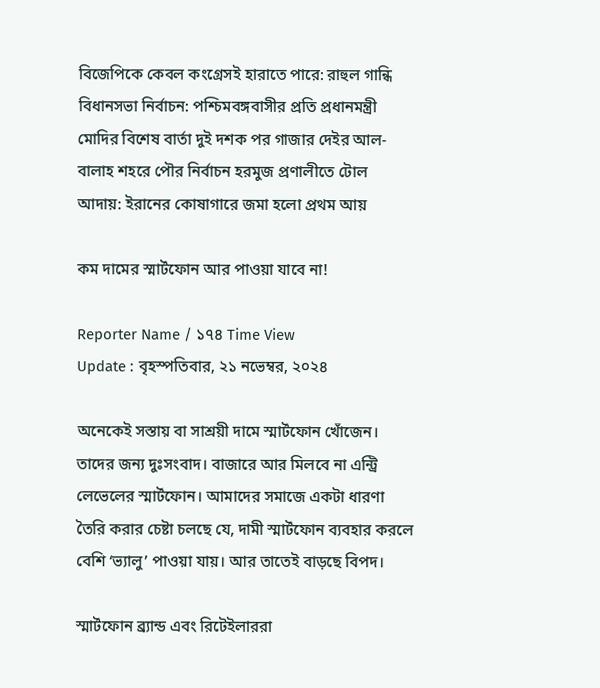বিজেপিকে কেবল কংগ্রেসই হারাতে পারে: রাহুল গান্ধি বিধানসভা নির্বাচন: পশ্চিমবঙ্গবাসীর প্রতি প্রধানমন্ত্রী মোদির বিশেষ বার্তা দুই দশক পর গাজার দেইর আল-বালাহ শহরে পৌর নির্বাচন হরমুজ প্রণালীতে টোল আদায়: ইরানের কোষাগারে জমা হলো প্রথম আয়

কম দামের স্মার্টফোন আর পাওয়া যাবে না!

Reporter Name / ১৭৪ Time View
Update : বৃহস্পতিবার, ২১ নভেম্বর, ২০২৪

অনেকেই সস্তায় বা সাশ্রয়ী দামে স্মার্টফোন খোঁজেন। তাদের জন্য দুঃসংবাদ। বাজারে আর মিলবে না এন্ট্রি লেভেলের স্মার্টফোন। আমাদের সমাজে একটা ধারণা তৈরি করার চেষ্টা চলছে যে, দামী স্মার্টফোন ব্যবহার করলে বেশি ‘ভ্যালু’ পাওয়া যায়। আর তাতেই বাড়ছে বিপদ।

স্মার্টফোন ব্র্যান্ড এবং রিটেইলাররা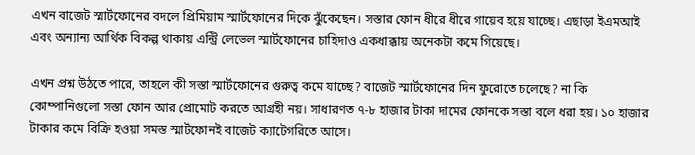এখন বাজেট স্মার্টফোনের বদলে প্রিমিয়াম স্মার্টফোনের দিকে ঝুঁকেছেন। সস্তার ফোন ধীরে ধীরে গায়েব হয়ে যাচ্ছে। এছাড়া ইএমআই এবং অন্যান্য আর্থিক বিকল্প থাকায় এন্ট্রি লেভেল স্মার্টফোনের চাহিদাও একধাক্কায় অনেকটা কমে গিয়েছে।

এখন প্রশ্ন উঠতে পারে, তাহলে কী সস্তা স্মার্টফোনের গুরুত্ব কমে যাচ্ছে? বাজেট স্মার্টফোনের দিন ফুরোতে চলেছে? না কি কোম্পানিগুলো সস্তা ফোন আর প্রোমোট করতে আগ্রহী নয়। সাধারণত ৭-৮ হাজার টাকা দামের ফোনকে সস্তা বলে ধরা হয়। ১০ হাজার টাকার কমে বিক্রি হওয়া সমস্ত স্মার্টফোনই বাজেট ক্যাটেগরিতে আসে।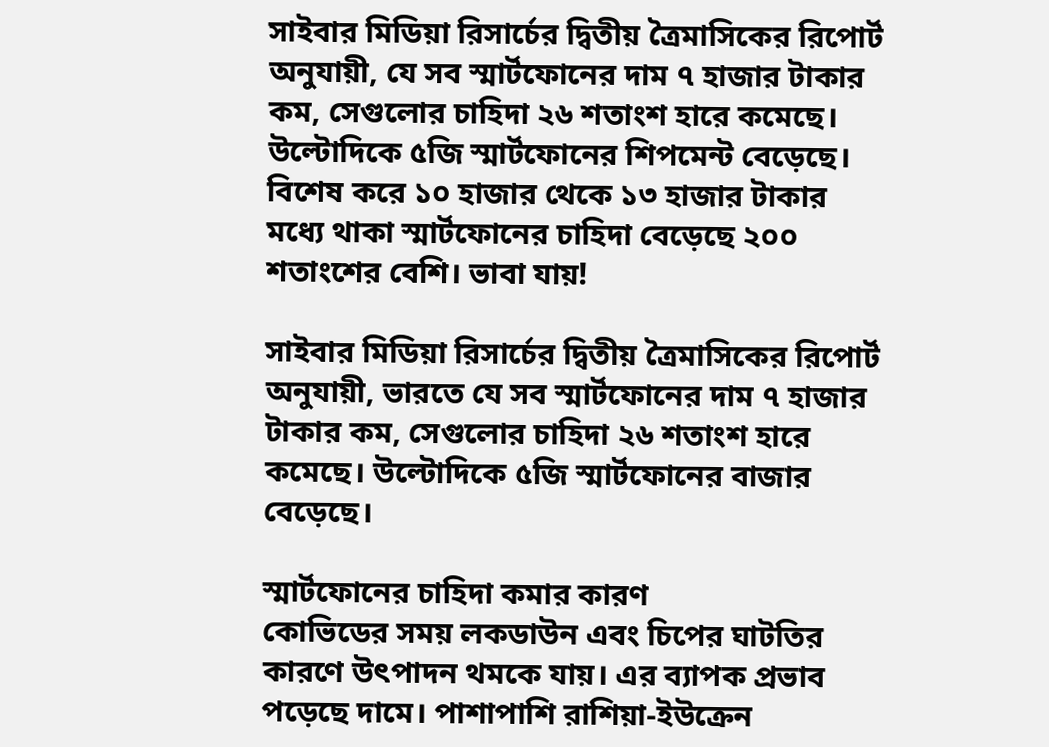সাইবার মিডিয়া রিসার্চের দ্বিতীয় ত্রৈমাসিকের রিপোর্ট অনুযায়ী, যে সব স্মার্টফোনের দাম ৭ হাজার টাকার কম, সেগুলোর চাহিদা ২৬ শতাংশ হারে কমেছে। উল্টোদিকে ৫জি স্মার্টফোনের শিপমেন্ট বেড়েছে। বিশেষ করে ১০ হাজার থেকে ১৩ হাজার টাকার মধ্যে থাকা স্মার্টফোনের চাহিদা বেড়েছে ২০০ শতাংশের বেশি। ভাবা যায়!

সাইবার মিডিয়া রিসার্চের দ্বিতীয় ত্রৈমাসিকের রিপোর্ট অনুযায়ী, ভারতে যে সব স্মার্টফোনের দাম ৭ হাজার টাকার কম, সেগুলোর চাহিদা ২৬ শতাংশ হারে কমেছে। উল্টোদিকে ৫জি স্মার্টফোনের বাজার বেড়েছে।

স্মার্টফোনের চাহিদা কমার কারণ
কোভিডের সময় লকডাউন এবং চিপের ঘাটতির কারণে উৎপাদন থমকে যায়। এর ব্যাপক প্রভাব পড়েছে দামে। পাশাপাশি রাশিয়া-ইউক্রেন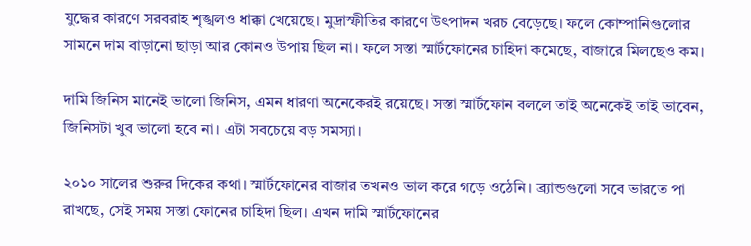যুদ্ধের কারণে সরবরাহ শৃঙ্খলও ধাক্কা খেয়েছে। মুদ্রাস্ফীতির কারণে উৎপাদন খরচ বেড়েছে। ফলে কোম্পানিগুলোর সামনে দাম বাড়ানো ছাড়া আর কোনও উপায় ছিল না। ফলে সস্তা স্মার্টফোনের চাহিদা কমেছে, বাজারে মিলছেও কম।

দামি জিনিস মানেই ভালো জিনিস, এমন ধারণা অনেকেরই রয়েছে। সস্তা স্মার্টফোন বললে তাই অনেকেই তাই ভাবেন, জিনিসটা খুব ভালো হবে না। এটা সবচেয়ে বড় সমস্যা।

২০১০ সালের শুরুর দিকের কথা। স্মার্টফোনের বাজার তখনও ভাল করে গড়ে ওঠেনি। ব্র্যান্ডগুলো সবে ভারতে পা রাখছে, সেই সময় সস্তা ফোনের চাহিদা ছিল। এখন দামি স্মার্টফোনের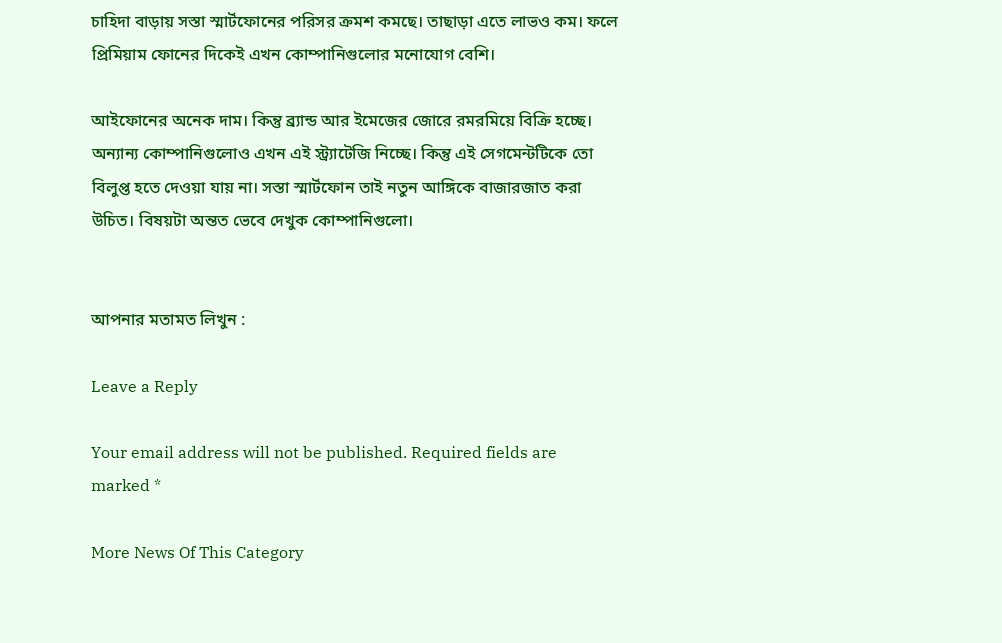চাহিদা বাড়ায় সস্তা স্মার্টফোনের পরিসর ক্রমশ কমছে। তাছাড়া এতে লাভও কম। ফলে প্রিমিয়াম ফোনের দিকেই এখন কোম্পানিগুলোর মনোযোগ বেশি।

আইফোনের অনেক দাম। কিন্তু ব্র্যান্ড আর ইমেজের জোরে রমরমিয়ে বিক্রি হচ্ছে। অন্যান্য কোম্পানিগুলোও এখন এই স্ট্র্যাটেজি নিচ্ছে। কিন্তু এই সেগমেন্টটিকে তো বিলুপ্ত হতে দেওয়া যায় না। সস্তা স্মার্টফোন তাই নতুন আঙ্গিকে বাজারজাত করা উচিত। বিষয়টা অন্তত ভেবে দেখুক কোম্পানিগুলো।


আপনার মতামত লিখুন :

Leave a Reply

Your email address will not be published. Required fields are marked *

More News Of This Category